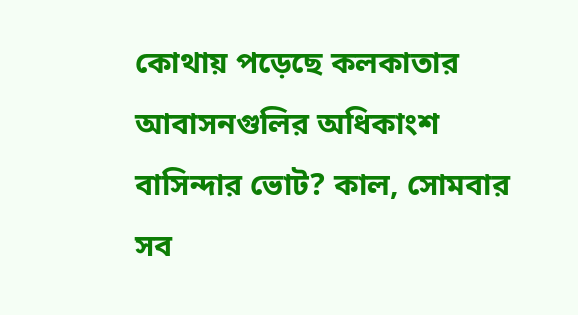কোথায় পড়েছে কলকাতার আবাসনগুলির অধিকাংশ বাসিন্দার ভোট? কাল, সোমবার সব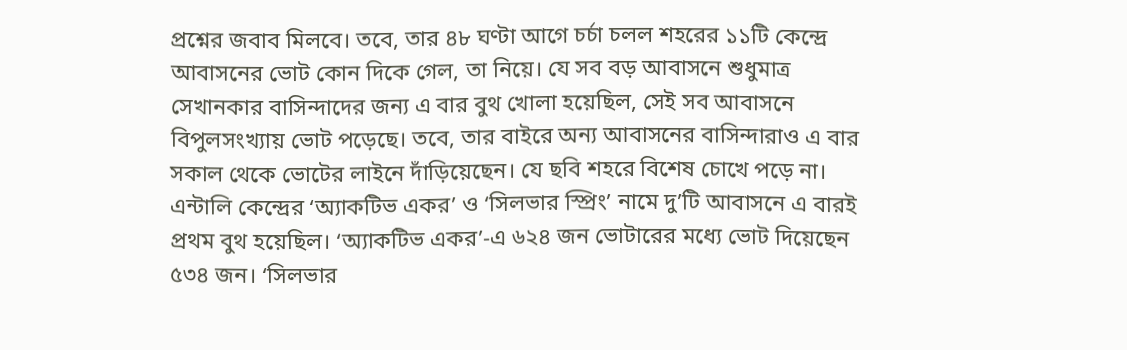প্রশ্নের জবাব মিলবে। তবে, তার ৪৮ ঘণ্টা আগে চর্চা চলল শহরের ১১টি কেন্দ্রে আবাসনের ভোট কোন দিকে গেল, তা নিয়ে। যে সব বড় আবাসনে শুধুমাত্র সেখানকার বাসিন্দাদের জন্য এ বার বুথ খোলা হয়েছিল, সেই সব আবাসনে বিপুলসংখ্যায় ভোট পড়েছে। তবে, তার বাইরে অন্য আবাসনের বাসিন্দারাও এ বার সকাল থেকে ভোটের লাইনে দাঁড়িয়েছেন। যে ছবি শহরে বিশেষ চোখে পড়ে না।
এন্টালি কেন্দ্রের ‘অ্যাকটিভ একর’ ও ‘সিলভার স্প্রিং’ নামে দু’টি আবাসনে এ বারই প্রথম বুথ হয়েছিল। ‘অ্যাকটিভ একর’-এ ৬২৪ জন ভোটারের মধ্যে ভোট দিয়েছেন ৫৩৪ জন। ‘সিলভার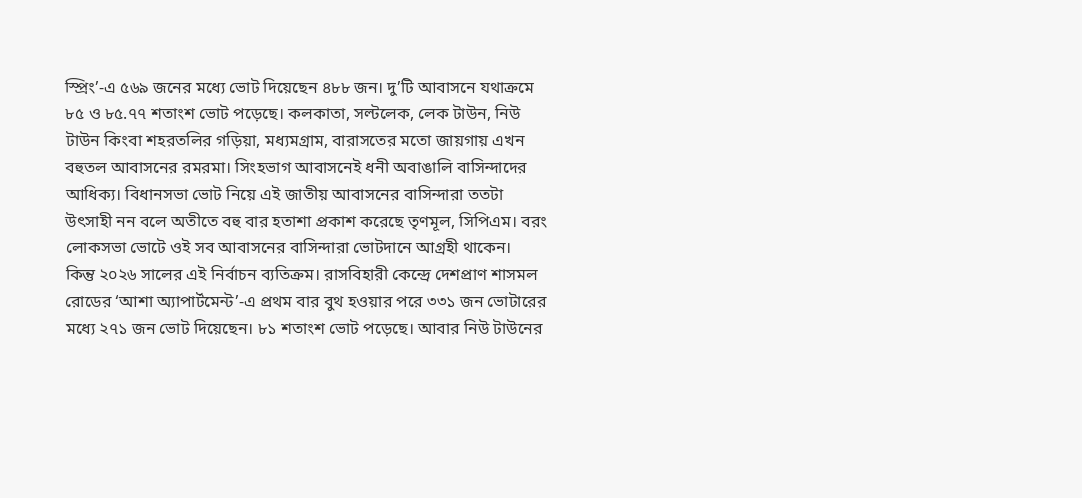স্প্রিং’-এ ৫৬৯ জনের মধ্যে ভোট দিয়েছেন ৪৮৮ জন। দু’টি আবাসনে যথাক্রমে ৮৫ ও ৮৫.৭৭ শতাংশ ভোট পড়েছে। কলকাতা, সল্টলেক, লেক টাউন, নিউ টাউন কিংবা শহরতলির গড়িয়া, মধ্যমগ্রাম, বারাসতের মতো জায়গায় এখন বহুতল আবাসনের রমরমা। সিংহভাগ আবাসনেই ধনী অবাঙালি বাসিন্দাদের আধিক্য। বিধানসভা ভোট নিয়ে এই জাতীয় আবাসনের বাসিন্দারা ততটা উৎসাহী নন বলে অতীতে বহু বার হতাশা প্রকাশ করেছে তৃণমূল, সিপিএম। বরং লোকসভা ভোটে ওই সব আবাসনের বাসিন্দারা ভোটদানে আগ্রহী থাকেন।
কিন্তু ২০২৬ সালের এই নির্বাচন ব্যতিক্রম। রাসবিহারী কেন্দ্রে দেশপ্রাণ শাসমল রোডের ‘আশা অ্যাপার্টমেন্ট’-এ প্রথম বার বুথ হওয়ার পরে ৩৩১ জন ভোটারের মধ্যে ২৭১ জন ভোট দিয়েছেন। ৮১ শতাংশ ভোট পড়েছে। আবার নিউ টাউনের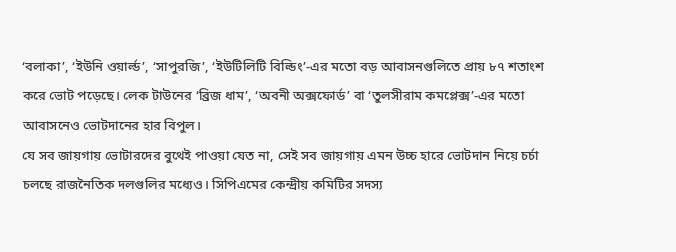‘বলাকা’, ‘ইউনি ওয়ার্ল্ড’, ‘সাপুরজি’, ‘ইউটিলিটি বিল্ডিং’-এর মতো বড় আবাসনগুলিতে প্রায় ৮৭ শতাংশ করে ভোট পড়েছে। লেক টাউনের ‘ব্রিজ ধাম’, ‘অবনী অক্সফোর্ড’ বা ‘তুলসীরাম কমপ্লেক্স’-এর মতো আবাসনেও ভোটদানের হার বিপুল।
যে সব জায়গায় ভোটারদের বুথেই পাওয়া যেত না, সেই সব জায়গায় এমন উচ্চ হারে ভোটদান নিয়ে চর্চা চলছে রাজনৈতিক দলগুলির মধ্যেও। সিপিএমের কেন্দ্রীয় কমিটির সদস্য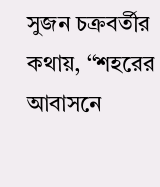সুজন চক্রবর্তীর কথায়, ‘‘শহরের আবাসনে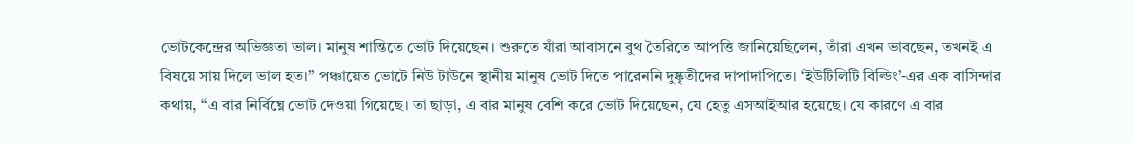ভোটকেন্দ্রের অভিজ্ঞতা ভাল। মানুষ শান্তিতে ভোট দিয়েছেন। শুরুতে যাঁরা আবাসনে বুথ তৈরিতে আপত্তি জানিয়েছিলেন, তাঁরা এখন ভাবছেন, তখনই এ বিষয়ে সায় দিলে ভাল হত।’’ পঞ্চায়েত ভোটে নিউ টাউনে স্থানীয় মানুষ ভোট দিতে পারেননি দুষ্কৃতীদের দাপাদাপিতে। ‘ইউটিলিটি বিল্ডিং’-এর এক বাসিন্দার কথায়, ‘‘এ বার নির্বিঘ্নে ভোট দেওয়া গিয়েছে। তা ছাড়া, এ বার মানুষ বেশি করে ভোট দিয়েছেন, যে হেতু এসআইআর হয়েছে। যে কারণে এ বার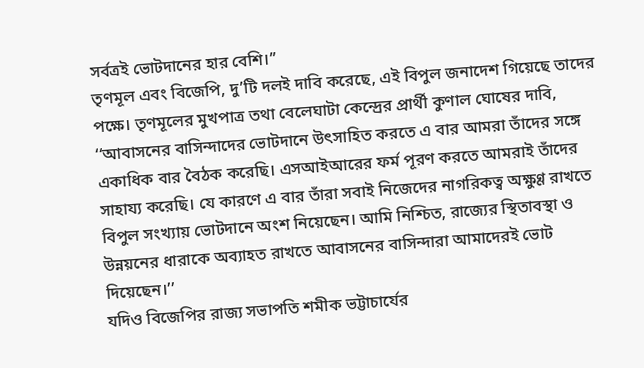সর্বত্রই ভোটদানের হার বেশি।’’
তৃণমূল এবং বিজেপি, দু’টি দলই দাবি করেছে, এই বিপুল জনাদেশ গিয়েছে তাদের পক্ষে। তৃণমূলের মুখপাত্র তথা বেলেঘাটা কেন্দ্রের প্রার্থী কুণাল ঘোষের দাবি, ‘‘আবাসনের বাসিন্দাদের ভোটদানে উৎসাহিত করতে এ বার আমরা তাঁদের সঙ্গে একাধিক বার বৈঠক করেছি। এসআইআরের ফর্ম পূরণ করতে আমরাই তাঁদের সাহায্য করেছি। যে কারণে এ বার তাঁরা সবাই নিজেদের নাগরিকত্ব অক্ষুণ্ণ রাখতে বিপুল সংখ্যায় ভোটদানে অংশ নিয়েছেন। আমি নিশ্চিত, রাজ্যের স্থিতাবস্থা ও উন্নয়নের ধারাকে অব্যাহত রাখতে আবাসনের বাসিন্দারা আমাদেরই ভোট দিয়েছেন।’’
যদিও বিজেপির রাজ্য সভাপতি শমীক ভট্টাচার্যের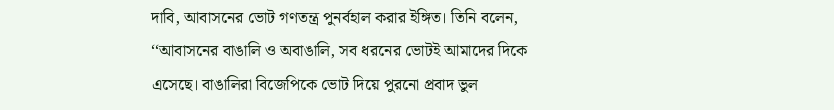দাবি, আবাসনের ভোট গণতন্ত্র পুনর্বহাল করার ইঙ্গিত। তিনি বলেন, ‘‘আবাসনের বাঙালি ও অবাঙালি, সব ধরনের ভোটই আমাদের দিকে এসেছে। বাঙালিরা বিজেপিকে ভোট দিয়ে পুরনো প্রবাদ ভুল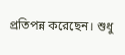প্রতিপন্ন করেছেন। শুধু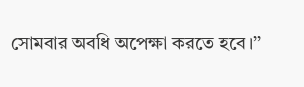সোমবার অবধি অপেক্ষা করতে হবে।’’